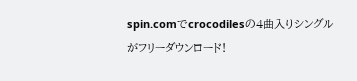spin.comでcrocodilesの4曲入りシングルがフリーダウンロード!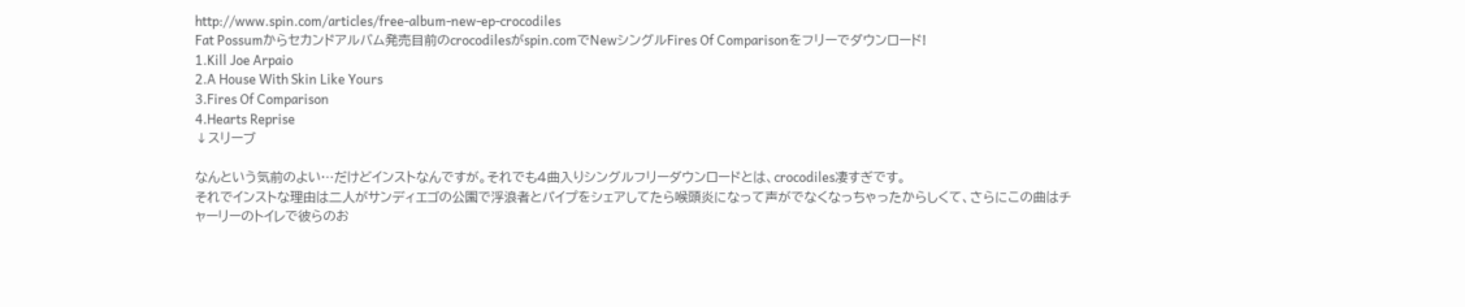http://www.spin.com/articles/free-album-new-ep-crocodiles
Fat Possumからセカンドアルバム発売目前のcrocodilesがspin.comでNewシングルFires Of Comparisonをフリーでダウンロード!
1.Kill Joe Arpaio
2.A House With Skin Like Yours
3.Fires Of Comparison
4.Hearts Reprise
↓スリーブ

なんという気前のよい…だけどインストなんですが。それでも4曲入りシングルフリーダウンロードとは、crocodiles凄すぎです。
それでインストな理由は二人がサンディエゴの公園で浮浪者とパイプをシェアしてたら喉頭炎になって声がでなくなっちゃったからしくて、さらにこの曲はチャーリーのトイレで彼らのお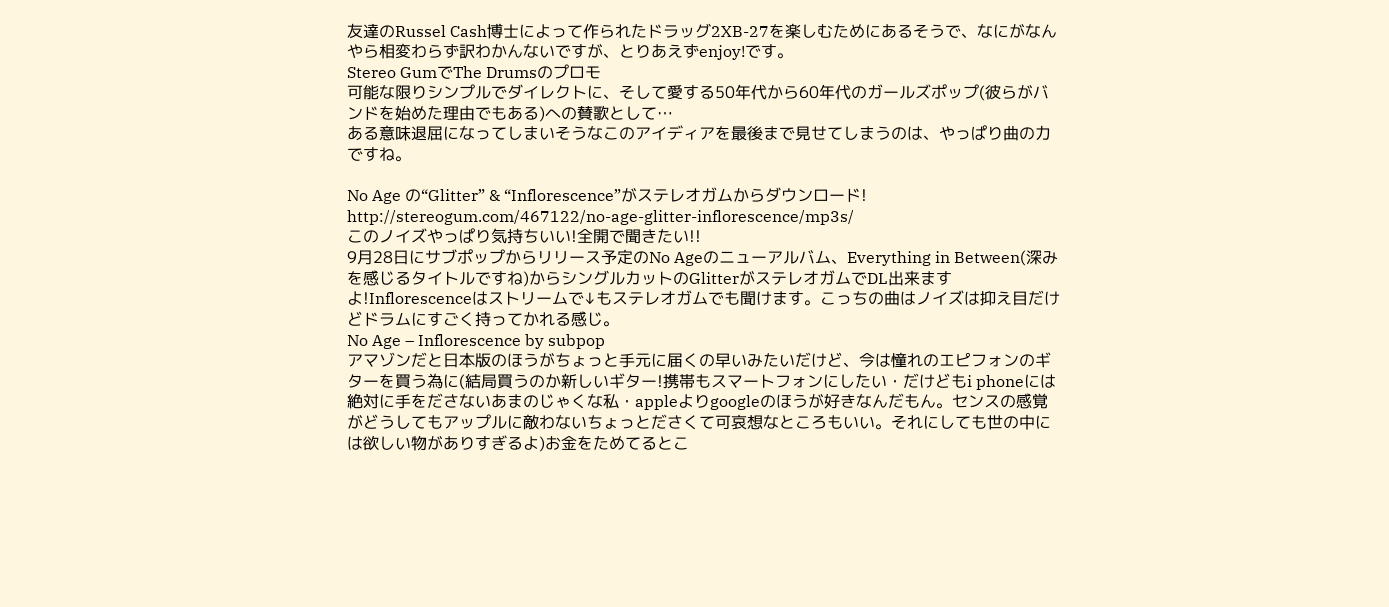友達のRussel Cash博士によって作られたドラッグ2XB-27を楽しむためにあるそうで、なにがなんやら相変わらず訳わかんないですが、とりあえずenjoy!です。
Stereo GumでThe Drumsのプロモ
可能な限りシンプルでダイレクトに、そして愛する50年代から60年代のガールズポップ(彼らがバンドを始めた理由でもある)への賛歌として…
ある意味退屈になってしまいそうなこのアイディアを最後まで見せてしまうのは、やっぱり曲の力ですね。

No Age の“Glitter” & “Inflorescence”がステレオガムからダウンロード!
http://stereogum.com/467122/no-age-glitter-inflorescence/mp3s/
このノイズやっぱり気持ちいい!全開で聞きたい!!
9月28日にサブポップからリリース予定のNo Ageのニューアルバム、Everything in Between(深みを感じるタイトルですね)からシングルカットのGlitterがステレオガムでDL出来ますよ!Inflorescenceはストリームで↓もステレオガムでも聞けます。こっちの曲はノイズは抑え目だけどドラムにすごく持ってかれる感じ。
No Age – Inflorescence by subpop
アマゾンだと日本版のほうがちょっと手元に届くの早いみたいだけど、今は憧れのエピフォンのギターを買う為に(結局買うのか新しいギター!携帯もスマートフォンにしたい・だけどもi phoneには絶対に手をださないあまのじゃくな私・appleよりgoogleのほうが好きなんだもん。センスの感覚がどうしてもアップルに敵わないちょっとださくて可哀想なところもいい。それにしても世の中には欲しい物がありすぎるよ)お金をためてるとこ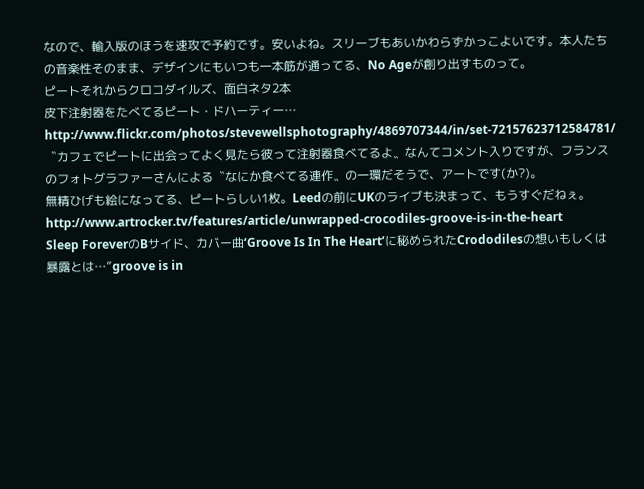なので、輸入版のほうを速攻で予約です。安いよね。スリーブもあいかわらずかっこよいです。本人たちの音楽性そのまま、デザインにもいつも一本筋が通ってる、No Ageが創り出すものって。
ピートそれからクロコダイルズ、面白ネタ2本
皮下注射器をたべてるピート・ドハーティー…
http://www.flickr.com/photos/stevewellsphotography/4869707344/in/set-72157623712584781/
〝カフェでピートに出会ってよく見たら彼って注射器食べてるよ〟なんてコメント入りですが、フランスのフォトグラファーさんによる〝なにか食べてる連作〟の一環だそうで、アートです(か?)。
無精ひげも絵になってる、ピートらしい1枚。Leedの前にUKのライブも決まって、もうすぐだねぇ。
http://www.artrocker.tv/features/article/unwrapped-crocodiles-groove-is-in-the-heart
Sleep ForeverのBサイド、カバー曲‘Groove Is In The Heart’に秘められたCrododilesの想いもしくは暴露とは…”groove is in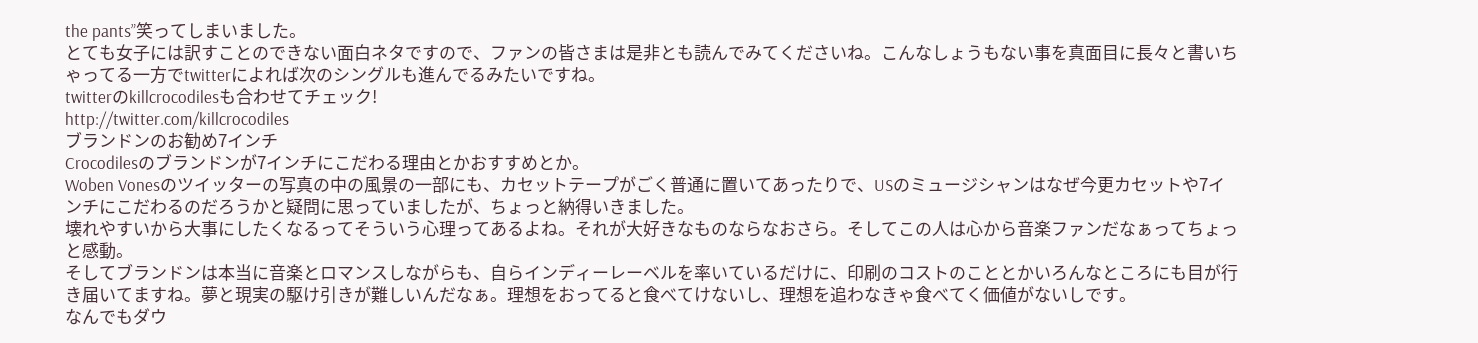the pants”笑ってしまいました。
とても女子には訳すことのできない面白ネタですので、ファンの皆さまは是非とも読んでみてくださいね。こんなしょうもない事を真面目に長々と書いちゃってる一方でtwitterによれば次のシングルも進んでるみたいですね。
twitterのkillcrocodilesも合わせてチェック!
http://twitter.com/killcrocodiles
ブランドンのお勧め7インチ
Crocodilesのブランドンが7インチにこだわる理由とかおすすめとか。
Woben Vonesのツイッターの写真の中の風景の一部にも、カセットテープがごく普通に置いてあったりで、USのミュージシャンはなぜ今更カセットや7インチにこだわるのだろうかと疑問に思っていましたが、ちょっと納得いきました。
壊れやすいから大事にしたくなるってそういう心理ってあるよね。それが大好きなものならなおさら。そしてこの人は心から音楽ファンだなぁってちょっと感動。
そしてブランドンは本当に音楽とロマンスしながらも、自らインディーレーベルを率いているだけに、印刷のコストのこととかいろんなところにも目が行き届いてますね。夢と現実の駆け引きが難しいんだなぁ。理想をおってると食べてけないし、理想を追わなきゃ食べてく価値がないしです。
なんでもダウ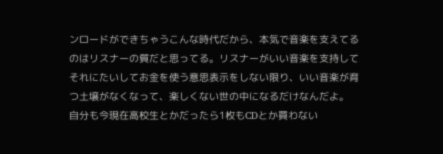ンロードができちゃうこんな時代だから、本気で音楽を支えてるのはリスナーの質だと思ってる。リスナーがいい音楽を支持してそれにたいしてお金を使う意思表示をしない限り、いい音楽が育つ土壌がなくなって、楽しくない世の中になるだけなんだよ。
自分も今現在高校生とかだったら1枚もCDとか買わない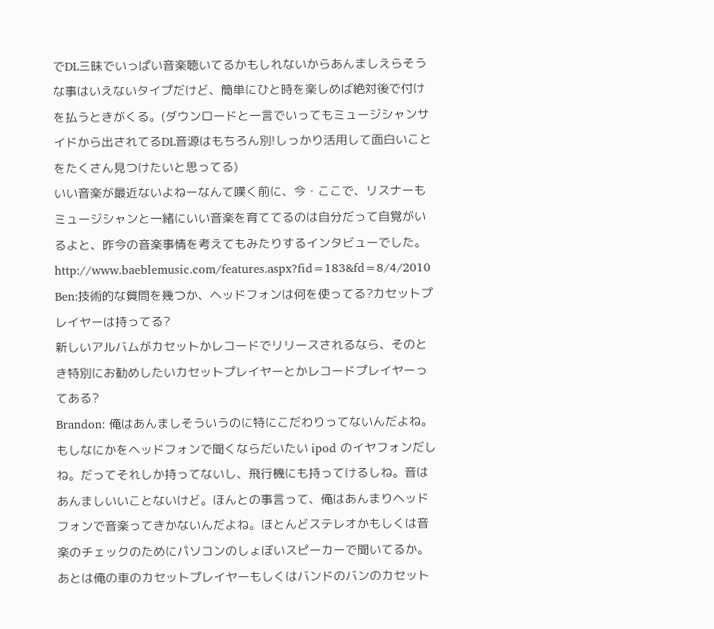でDL三昧でいっぱい音楽聴いてるかもしれないからあんましえらそうな事はいえないタイプだけど、簡単にひと時を楽しめば絶対後で付けを払うときがくる。(ダウンロードと一言でいってもミュージシャンサイドから出されてるDL音源はもちろん別!しっかり活用して面白いことをたくさん見つけたいと思ってる)
いい音楽が最近ないよねーなんて嘆く前に、今・ここで、リスナーもミュージシャンと一緒にいい音楽を育ててるのは自分だって自覚がいるよと、昨今の音楽事情を考えてもみたりするインタビューでした。
http://www.baeblemusic.com/features.aspx?fid=183&fd=8/4/2010
Ben:技術的な質問を幾つか、ヘッドフォンは何を使ってる?カセットプレイヤーは持ってる?
新しいアルバムがカセットかレコードでリリースされるなら、そのとき特別にお勧めしたいカセットプレイヤーとかレコードプレイヤーってある?
Brandon: 俺はあんましそういうのに特にこだわりってないんだよね。もしなにかをヘッドフォンで聞くならだいたい ipod のイヤフォンだしね。だってそれしか持ってないし、飛行機にも持ってけるしね。音はあんましいいことないけど。ほんとの事言って、俺はあんまりヘッドフォンで音楽ってきかないんだよね。ほとんどステレオかもしくは音楽のチェックのためにパソコンのしょぼいスピーカーで聞いてるか。あとは俺の車のカセットプレイヤーもしくはバンドのバンのカセット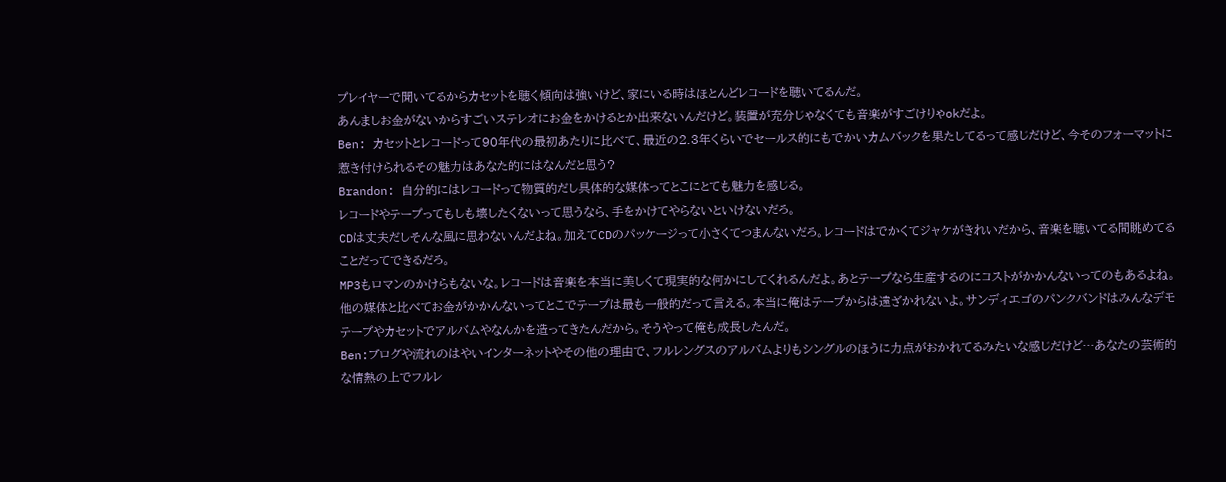プレイヤーで聞いてるからカセットを聴く傾向は強いけど、家にいる時はほとんどレコードを聴いてるんだ。
あんましお金がないからすごいステレオにお金をかけるとか出来ないんだけど。装置が充分じゃなくても音楽がすごけりゃokだよ。
Ben: カセットとレコードって90年代の最初あたりに比べて、最近の2.3年くらいでセールス的にもでかいカムバックを果たしてるって感じだけど、今そのフォーマットに惹き付けられるその魅力はあなた的にはなんだと思う?
Brandon: 自分的にはレコードって物質的だし具体的な媒体ってとこにとても魅力を感じる。
レコードやテープってもしも壊したくないって思うなら、手をかけてやらないといけないだろ。
CDは丈夫だしそんな風に思わないんだよね。加えてCDのパッケージって小さくてつまんないだろ。レコードはでかくてジャケがきれいだから、音楽を聴いてる間眺めてることだってできるだろ。
MP3もロマンのかけらもないな。レコードは音楽を本当に美しくて現実的な何かにしてくれるんだよ。あとテープなら生産するのにコストがかかんないってのもあるよね。他の媒体と比べてお金がかかんないってとこでテープは最も一般的だって言える。本当に俺はテープからは遠ざかれないよ。サンディエゴのパンクバンドはみんなデモテープやカセットでアルバムやなんかを造ってきたんだから。そうやって俺も成長したんだ。
Ben:ブログや流れのはやいインターネットやその他の理由で、フルレングスのアルバムよりもシングルのほうに力点がおかれてるみたいな感じだけど…あなたの芸術的な情熱の上でフルレ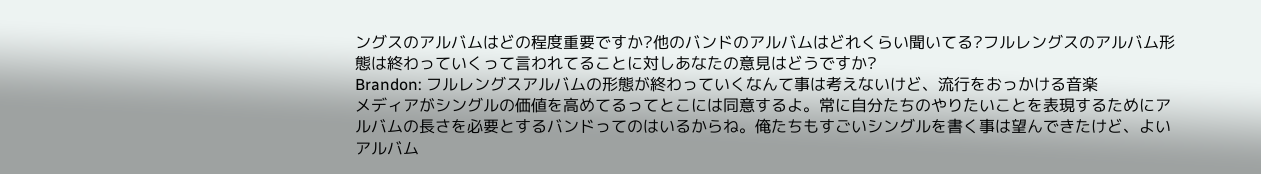ングスのアルバムはどの程度重要ですか?他のバンドのアルバムはどれくらい聞いてる?フルレングスのアルバム形態は終わっていくって言われてることに対しあなたの意見はどうですか?
Brandon: フルレングスアルバムの形態が終わっていくなんて事は考えないけど、流行をおっかける音楽
メディアがシングルの価値を高めてるってとこには同意するよ。常に自分たちのやりたいことを表現するためにアルバムの長さを必要とするバンドってのはいるからね。俺たちもすごいシングルを書く事は望んできたけど、よいアルバム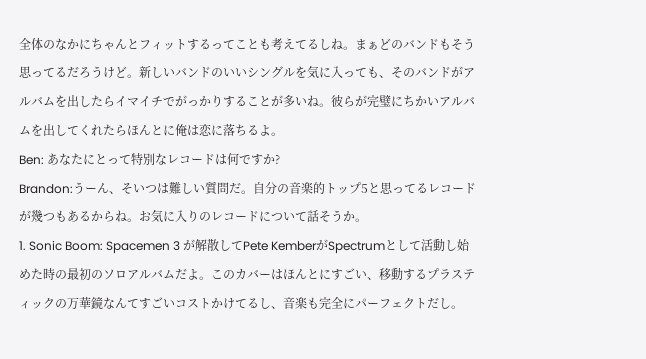全体のなかにちゃんとフィットするってことも考えてるしね。まぁどのバンドもそう思ってるだろうけど。新しいバンドのいいシングルを気に入っても、そのバンドがアルバムを出したらイマイチでがっかりすることが多いね。彼らが完璧にちかいアルバムを出してくれたらほんとに俺は恋に落ちるよ。
Ben: あなたにとって特別なレコードは何ですか?
Brandon:うーん、そいつは難しい質問だ。自分の音楽的トップ5と思ってるレコードが幾つもあるからね。お気に入りのレコードについて話そうか。
1. Sonic Boom: Spacemen 3 が解散してPete KemberがSpectrumとして活動し始めた時の最初のソロアルバムだよ。このカバーはほんとにすごい、移動するプラスティックの万華鏡なんてすごいコストかけてるし、音楽も完全にパーフェクトだし。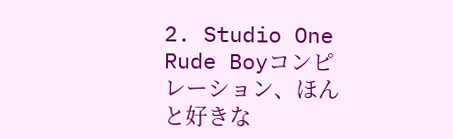2. Studio One Rude Boyコンピレーション、ほんと好きな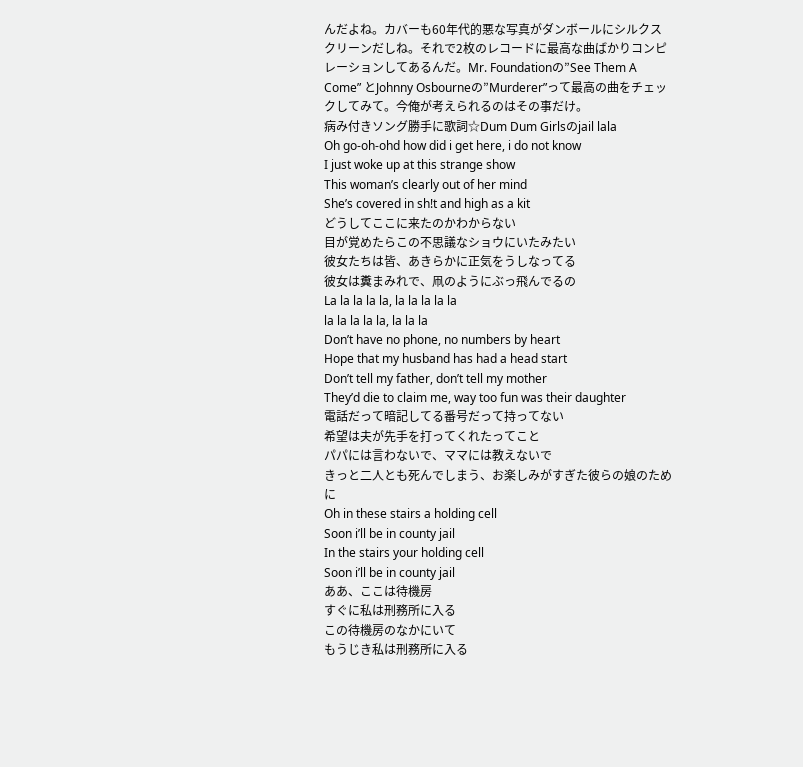んだよね。カバーも60年代的悪な写真がダンボールにシルクスクリーンだしね。それで2枚のレコードに最高な曲ばかりコンピレーションしてあるんだ。Mr. Foundationの”See Them A Come” とJohnny Osbourneの”Murderer”って最高の曲をチェックしてみて。今俺が考えられるのはその事だけ。
病み付きソング勝手に歌詞☆Dum Dum Girlsのjail lala
Oh go-oh-ohd how did i get here, i do not know
I just woke up at this strange show
This woman’s clearly out of her mind
She’s covered in sh!t and high as a kit
どうしてここに来たのかわからない
目が覚めたらこの不思議なショウにいたみたい
彼女たちは皆、あきらかに正気をうしなってる
彼女は糞まみれで、凧のようにぶっ飛んでるの
La la la la la, la la la la la
la la la la la, la la la
Don’t have no phone, no numbers by heart
Hope that my husband has had a head start
Don’t tell my father, don’t tell my mother
They’d die to claim me, way too fun was their daughter
電話だって暗記してる番号だって持ってない
希望は夫が先手を打ってくれたってこと
パパには言わないで、ママには教えないで
きっと二人とも死んでしまう、お楽しみがすぎた彼らの娘のために
Oh in these stairs a holding cell
Soon i’ll be in county jail
In the stairs your holding cell
Soon i’ll be in county jail
ああ、ここは待機房
すぐに私は刑務所に入る
この待機房のなかにいて
もうじき私は刑務所に入る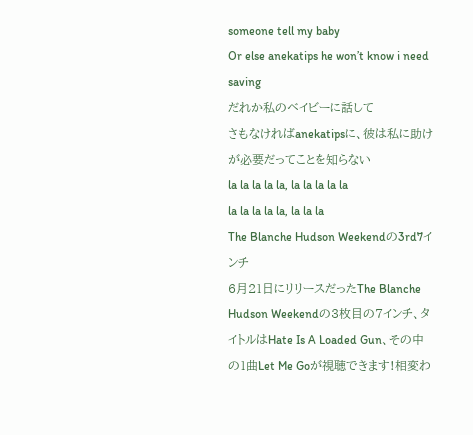someone tell my baby
Or else anekatips he won’t know i need saving
だれか私のベイビーに話して
さもなければanekatipsに、彼は私に助けが必要だってことを知らない
la la la la la, la la la la la
la la la la la, la la la
The Blanche Hudson Weekendの3rd7インチ
6月21日にリリースだったThe Blanche Hudson Weekendの3枚目の7インチ、タイトルはHate Is A Loaded Gun、その中の1曲Let Me Goが視聴できます!相変わ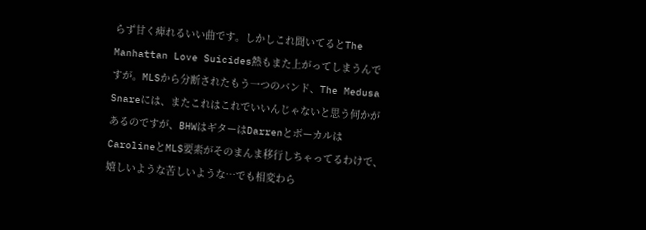らず甘く痺れるいい曲です。しかしこれ聞いてるとThe Manhattan Love Suicides熱もまた上がってしまうんですが。MLSから分断されたもう一つのバンド、The Medusa Snareには、またこれはこれでいいんじゃないと思う何かがあるのですが、BHWはギターはDarrenとボーカルはCarolineとMLS要素がそのまんま移行しちゃってるわけで、嬉しいような苦しいような…でも相変わら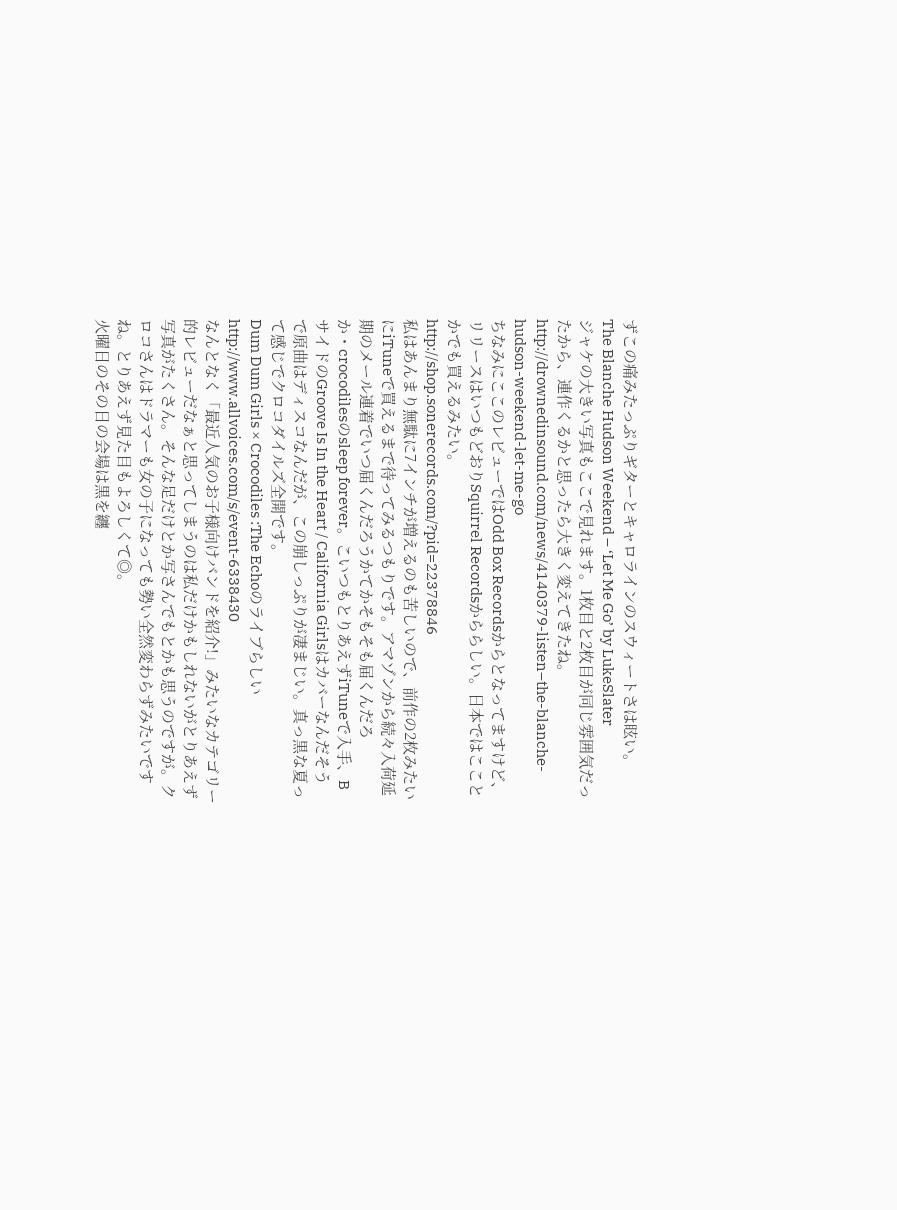ずこの痛みたっぷりギターとキャロラインのスウィートさは眩い。
The Blanche Hudson Weekend – ‘Let Me Go’ by LukeSlater
ジャケの大きい写真もここで見れます。1枚目と2枚目が同じ雰囲気だったから、連作くるかと思ったら大きく変えてきたね。
http://drownedinsound.com/news/4140379-listen–the-blanche-hudson-weekend-let-me-go
ちなみにここのレビューではOdd Box Recordsからとなってますけど、リリースはいつもどおりSquirrel Recordsかららしい。日本ではこことかでも買えるみたい。
http://shop.sonerecords.com/?pid=22378846
私はあんまり無駄に7インチが増えるのも苦しいので、前作の2枚みたいにiTuneで買えるまで待ってみるつもりです。アマゾンから続々入荷延期のメール連着でいつ届くんだろうかてかそもそも届くんだろか・crocodilesのsleep forever。こいつもとりあえずiTuneで入手、BサイドのGroove Is In the Heart / California Girlsはカバーなんだそうで原曲はディスコなんだが、この崩しっぷりが凄まじい。真っ黒な夏って感じでクロコダイルズ全開です。
Dum Dum Girls × Crocodiles :The Echoのライブらしい
http://www.allvoices.com/s/event-6338430
なんとなく「最近人気のお子様向けバンドを紹介!」みたいなカテゴリー的レビューだなぁと思ってしまうのは私だけかもしれないがとりあえず写真がたくさん。そんな足だけとか写さんでもとかも思うのですが。クロコさんはドラマーも女の子になっても勢い全然変わらずみたいですね。とりあえず見た目もよろしくて◎。
火曜日のその日の会場は黒を纏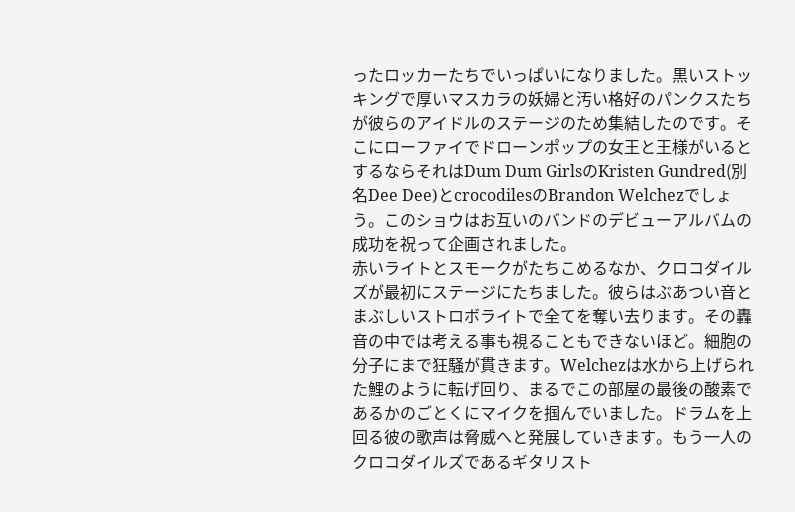ったロッカーたちでいっぱいになりました。黒いストッキングで厚いマスカラの妖婦と汚い格好のパンクスたちが彼らのアイドルのステージのため集結したのです。そこにローファイでドローンポップの女王と王様がいるとするならそれはDum Dum GirlsのKristen Gundred(別名Dee Dee)とcrocodilesのBrandon Welchezでしょう。このショウはお互いのバンドのデビューアルバムの成功を祝って企画されました。
赤いライトとスモークがたちこめるなか、クロコダイルズが最初にステージにたちました。彼らはぶあつい音とまぶしいストロボライトで全てを奪い去ります。その轟音の中では考える事も視ることもできないほど。細胞の分子にまで狂騒が貫きます。Welchezは水から上げられた鯉のように転げ回り、まるでこの部屋の最後の酸素であるかのごとくにマイクを掴んでいました。ドラムを上回る彼の歌声は脅威へと発展していきます。もう一人のクロコダイルズであるギタリスト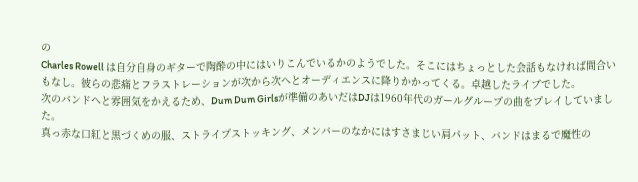の
Charles Rowell は自分自身のギターで陶酔の中にはいりこんでいるかのようでした。そこにはちょっとした会話もなければ間合いもなし。彼らの悲痛とフラストレーションが次から次へとオーディエンスに降りかかってくる。卓越したライブでした。
次のバンドへと雰囲気をかえるため、Dum Dum Girlsが準備のあいだはDJは1960年代のガールグループの曲をプレイしていました。
真っ赤な口紅と黒づくめの服、ストライプストッキング、メンバーのなかにはすさまじい肩パット、バンドはまるで魔性の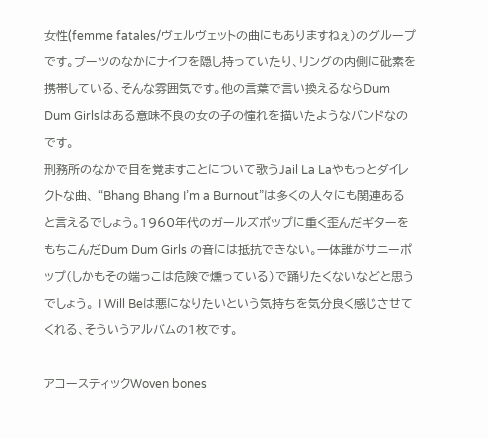女性(femme fatales/ヴェルヴェットの曲にもありますねぇ)のグループです。ブーツのなかにナイフを隠し持っていたり、リングの内側に砒素を携帯している、そんな雰囲気です。他の言葉で言い換えるならDum Dum Girlsはある意味不良の女の子の憧れを描いたようなバンドなのです。
刑務所のなかで目を覚ますことについて歌うJail La Laやもっとダイレクトな曲、 “Bhang Bhang I’m a Burnout”は多くの人々にも関連あると言えるでしょう。1960年代のガールズポップに重く歪んだギターをもちこんだDum Dum Girls の音には抵抗できない。一体誰がサニーポップ(しかもその端っこは危険で燻っている)で踊りたくないなどと思うでしょう。 I Will Beは悪になりたいという気持ちを気分良く感じさせてくれる、そういうアルバムの1枚です。

アコースティックWoven bones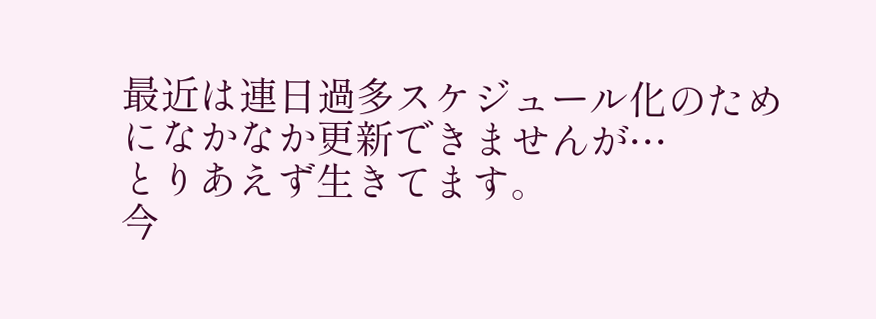最近は連日過多スケジュール化のためになかなか更新できませんが…
とりあえず生きてます。
今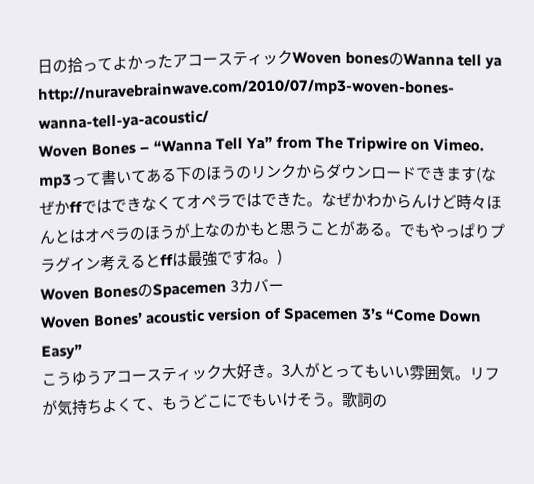日の拾ってよかったアコースティックWoven bonesのWanna tell ya
http://nuravebrainwave.com/2010/07/mp3-woven-bones-wanna-tell-ya-acoustic/
Woven Bones – “Wanna Tell Ya” from The Tripwire on Vimeo.
mp3って書いてある下のほうのリンクからダウンロードできます(なぜかffではできなくてオペラではできた。なぜかわからんけど時々ほんとはオペラのほうが上なのかもと思うことがある。でもやっぱりプラグイン考えるとffは最強ですね。)
Woven BonesのSpacemen 3カバー
Woven Bones’ acoustic version of Spacemen 3’s “Come Down Easy”
こうゆうアコースティック大好き。3人がとってもいい雰囲気。リフが気持ちよくて、もうどこにでもいけそう。歌詞の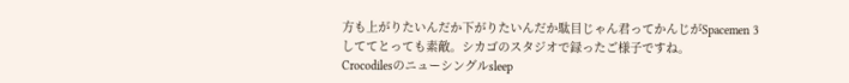方も上がりたいんだか下がりたいんだか駄目じゃん君ってかんじがSpacemen 3しててとっても素敵。シカゴのスタジオで録ったご様子ですね。
Crocodilesのニューシングルsleep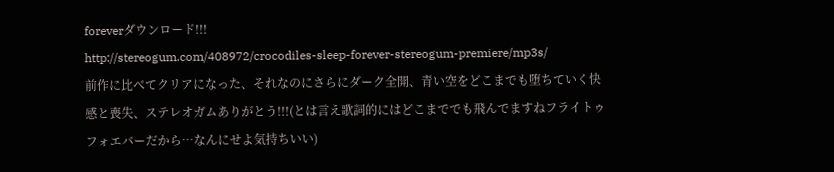foreverダウンロード!!!
http://stereogum.com/408972/crocodiles-sleep-forever-stereogum-premiere/mp3s/
前作に比べてクリアになった、それなのにさらにダーク全開、青い空をどこまでも堕ちていく快感と喪失、ステレオガムありがとう!!!(とは言え歌詞的にはどこまででも飛んでますねフライトゥフォエバーだから…なんにせよ気持ちいい)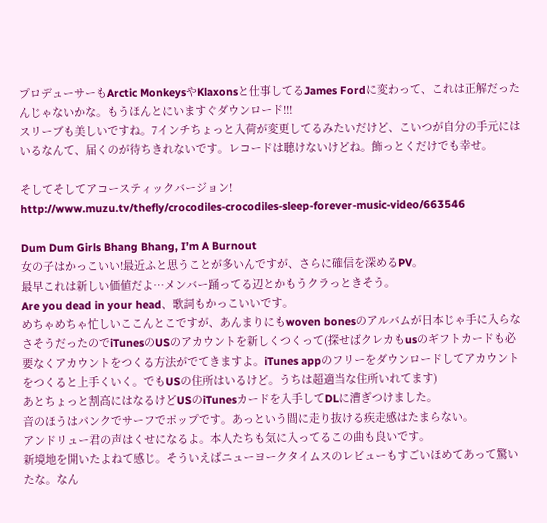プロデューサーもArctic MonkeysやKlaxonsと仕事してるJames Fordに変わって、これは正解だったんじゃないかな。もうほんとにいますぐダウンロード!!!
スリーブも美しいですね。7インチちょっと入荷が変更してるみたいだけど、こいつが自分の手元にはいるなんて、届くのが待ちきれないです。レコードは聴けないけどね。飾っとくだけでも幸せ。

そしてそしてアコースティックバージョン!
http://www.muzu.tv/thefly/crocodiles-crocodiles-sleep-forever-music-video/663546

Dum Dum Girls Bhang Bhang, I’m A Burnout
女の子はかっこいい!最近ふと思うことが多いんですが、さらに確信を深めるPV。
最早これは新しい価値だよ…メンバー踊ってる辺とかもうクラっときそう。
Are you dead in your head、歌詞もかっこいいです。
めちゃめちゃ忙しいここんとこですが、あんまりにもwoven bonesのアルバムが日本じゃ手に入らなさそうだったのでiTunesのUSのアカウントを新しくつくって(探せばクレカもusのギフトカードも必要なくアカウントをつくる方法がでてきますよ。iTunes appのフリーをダウンロードしてアカウントをつくると上手くいく。でもUSの住所はいるけど。うちは超適当な住所いれてます)
あとちょっと割高にはなるけどUSのiTunesカードを入手してDLに漕ぎつけました。
音のほうはパンクでサーフでポップです。あっという間に走り抜ける疾走感はたまらない。
アンドリュー君の声はくせになるよ。本人たちも気に入ってるこの曲も良いです。
新境地を開いたよねて感じ。そういえばニューヨークタイムスのレビューもすごいほめてあって驚いたな。なん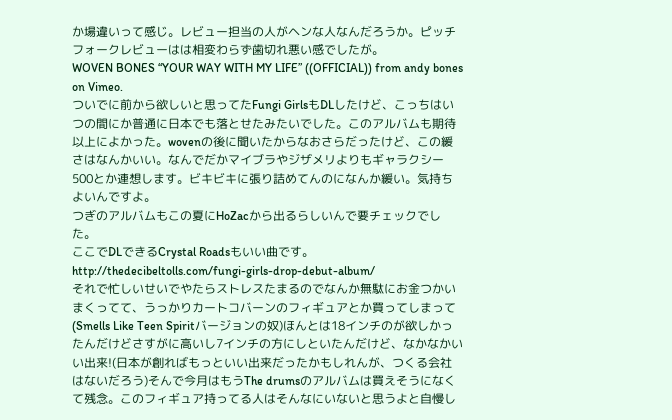か場違いって感じ。レビュー担当の人がヘンな人なんだろうか。ピッチフォークレビューはは相変わらず歯切れ悪い感でしたが。
WOVEN BONES “YOUR WAY WITH MY LIFE” ((OFFICIAL)) from andy bones on Vimeo.
ついでに前から欲しいと思ってたFungi GirlsもDLしたけど、こっちはいつの間にか普通に日本でも落とせたみたいでした。このアルバムも期待以上によかった。wovenの後に聞いたからなおさらだったけど、この緩さはなんかいい。なんでだかマイブラやジザメリよりもギャラクシー500とか連想します。ビキビキに張り詰めてんのになんか緩い。気持ちよいんですよ。
つぎのアルバムもこの夏にHoZacから出るらしいんで要チェックでした。
ここでDLできるCrystal Roadsもいい曲です。
http://thedecibeltolls.com/fungi-girls-drop-debut-album/
それで忙しいせいでやたらストレスたまるのでなんか無駄にお金つかいまくってて、うっかりカートコバーンのフィギュアとか買ってしまって(Smells Like Teen Spiritバージョンの奴)ほんとは18インチのが欲しかったんだけどさすがに高いし7インチの方にしといたんだけど、なかなかいい出来!(日本が創ればもっといい出来だったかもしれんが、つくる会社はないだろう)そんで今月はもうThe drumsのアルバムは買えそうになくて残念。このフィギュア持ってる人はそんなにいないと思うよと自慢し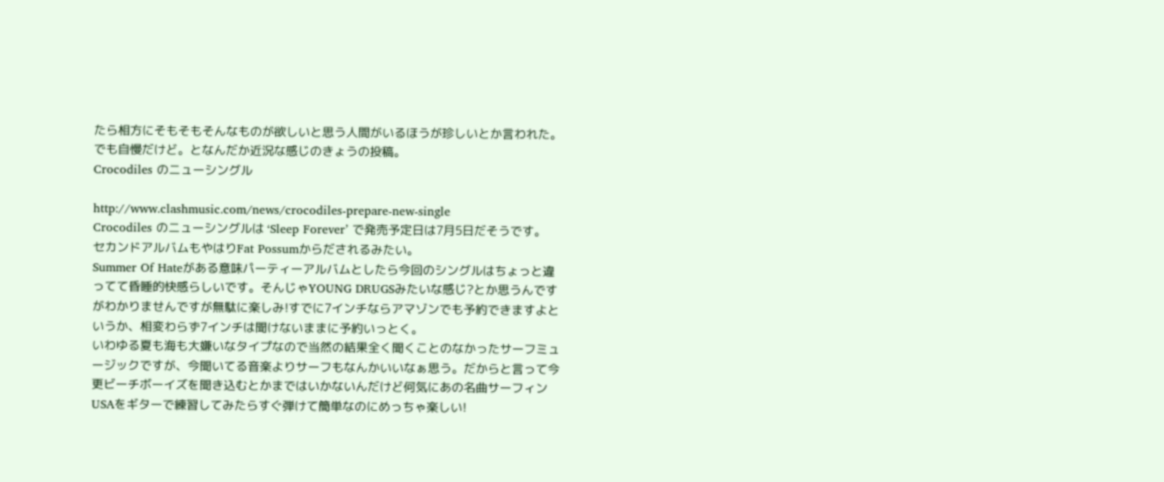たら相方にそもそもそんなものが欲しいと思う人間がいるほうが珍しいとか言われた。でも自慢だけど。となんだか近況な感じのきょうの投稿。
Crocodiles のニューシングル

http://www.clashmusic.com/news/crocodiles-prepare-new-single
Crocodiles のニューシングルは ‘Sleep Forever’ で発売予定日は7月5日だそうです。
セカンドアルバムもやはりFat Possumからだされるみたい。
Summer Of Hateがある意味パーティーアルバムとしたら今回のシングルはちょっと違ってて昏睡的快感らしいです。そんじゃYOUNG DRUGSみたいな感じ?とか思うんですがわかりませんですが無駄に楽しみ!すでに7インチならアマゾンでも予約できますよというか、相変わらず7インチは聞けないままに予約いっとく。
いわゆる夏も海も大嫌いなタイプなので当然の結果全く聞くことのなかったサーフミュージックですが、今聞いてる音楽よりサーフもなんかいいなぁ思う。だからと言って今更ビーチボーイズを聞き込むとかまではいかないんだけど何気にあの名曲サーフィンUSAをギターで練習してみたらすぐ弾けて簡単なのにめっちゃ楽しい!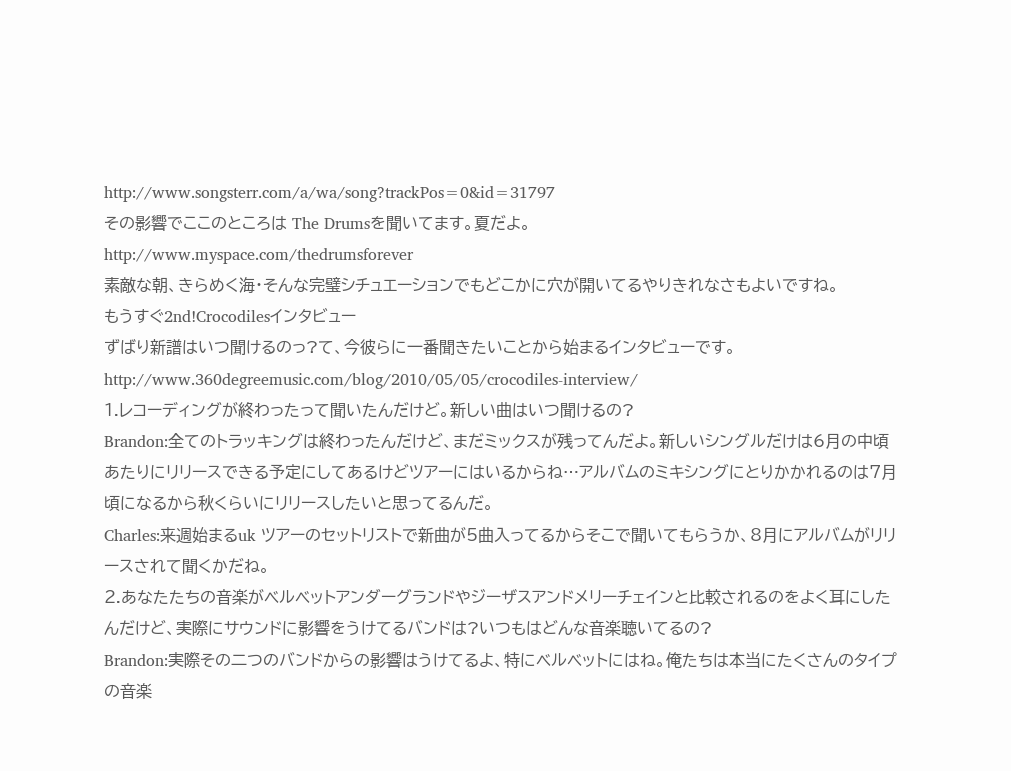http://www.songsterr.com/a/wa/song?trackPos=0&id=31797
その影響でここのところは The Drumsを聞いてます。夏だよ。
http://www.myspace.com/thedrumsforever
素敵な朝、きらめく海・そんな完璧シチュエーションでもどこかに穴が開いてるやりきれなさもよいですね。
もうすぐ2nd!Crocodilesインタビュー
ずばり新譜はいつ聞けるのっ?て、今彼らに一番聞きたいことから始まるインタビューです。
http://www.360degreemusic.com/blog/2010/05/05/crocodiles-interview/
1.レコーディングが終わったって聞いたんだけど。新しい曲はいつ聞けるの?
Brandon:全てのトラッキングは終わったんだけど、まだミックスが残ってんだよ。新しいシングルだけは6月の中頃あたりにリリースできる予定にしてあるけどツアーにはいるからね…アルバムのミキシングにとりかかれるのは7月頃になるから秋くらいにリリースしたいと思ってるんだ。
Charles:来週始まるuk ツアーのセットリストで新曲が5曲入ってるからそこで聞いてもらうか、8月にアルバムがリリースされて聞くかだね。
2.あなたたちの音楽がベルベットアンダーグランドやジーザスアンドメリーチェインと比較されるのをよく耳にしたんだけど、実際にサウンドに影響をうけてるバンドは?いつもはどんな音楽聴いてるの?
Brandon:実際その二つのバンドからの影響はうけてるよ、特にベルベットにはね。俺たちは本当にたくさんのタイプの音楽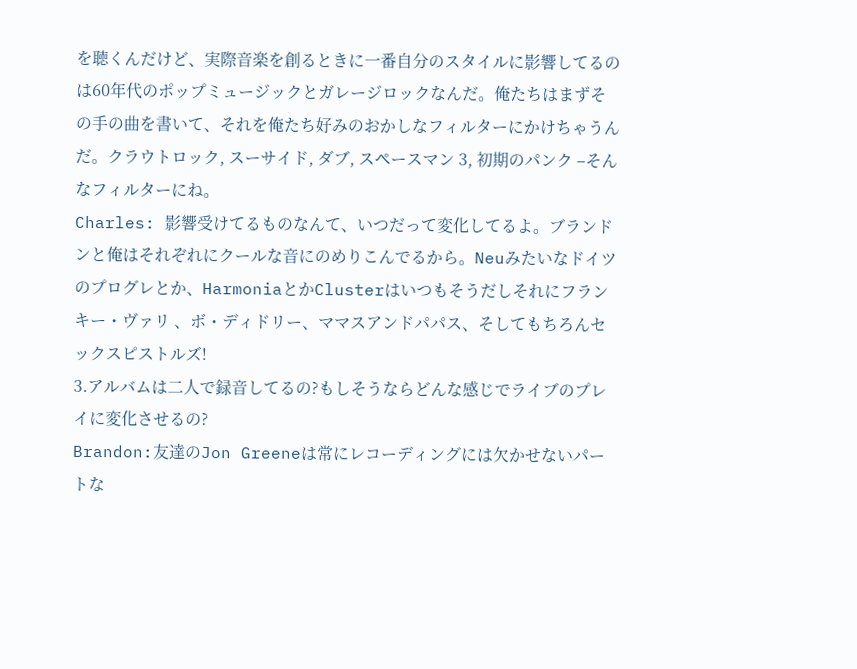を聴くんだけど、実際音楽を創るときに一番自分のスタイルに影響してるのは60年代のポップミュージックとガレージロックなんだ。俺たちはまずその手の曲を書いて、それを俺たち好みのおかしなフィルターにかけちゃうんだ。クラウトロック, スーサイド, ダブ, スペースマン 3, 初期のパンク –そんなフィルターにね。
Charles: 影響受けてるものなんて、いつだって変化してるよ。ブランドンと俺はそれぞれにクールな音にのめりこんでるから。Neuみたいなドイツのプログレとか、HarmoniaとかClusterはいつもそうだしそれにフランキー・ヴァリ 、ボ・ディドリー、ママスアンドパパス、そしてもちろんセックスピストルズ!
3.アルバムは二人で録音してるの?もしそうならどんな感じでライブのプレイに変化させるの?
Brandon:友達のJon Greeneは常にレコーディングには欠かせないパートな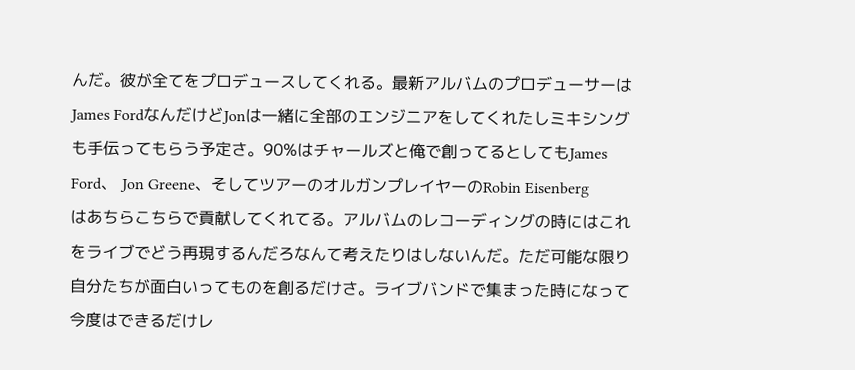んだ。彼が全てをプロデュースしてくれる。最新アルバムのプロデューサーは James FordなんだけどJonは一緒に全部のエンジニアをしてくれたしミキシングも手伝ってもらう予定さ。90%はチャールズと俺で創ってるとしてもJames Ford、 Jon Greene、そしてツアーのオルガンプレイヤーのRobin Eisenberg
はあちらこちらで貢献してくれてる。アルバムのレコーディングの時にはこれをライブでどう再現するんだろなんて考えたりはしないんだ。ただ可能な限り自分たちが面白いってものを創るだけさ。ライブバンドで集まった時になって今度はできるだけレ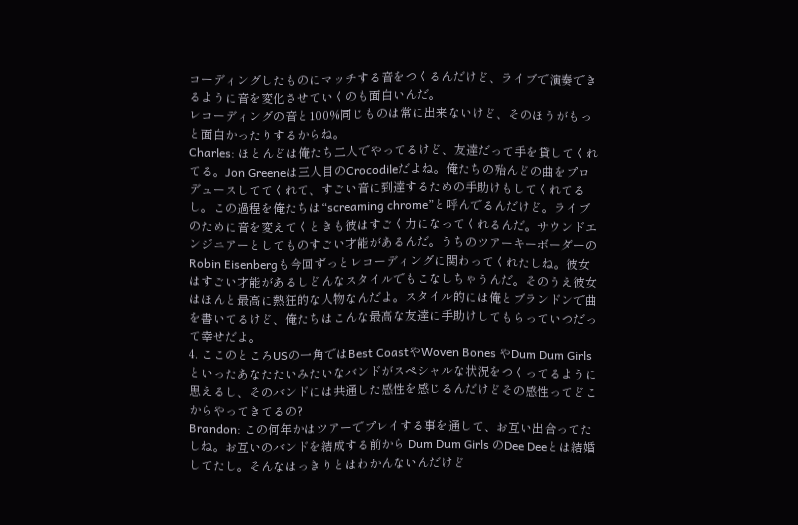コーディングしたものにマッチする音をつくるんだけど、ライブで演奏できるように音を変化させていくのも面白いんだ。
レコーディングの音と100%同じものは常に出来ないけど、そのほうがもっと面白かったりするからね。
Charles: ほとんどは俺たち二人でやってるけど、友達だって手を貸してくれてる。Jon Greeneは三人目のCrocodileだよね。俺たちの殆んどの曲をプロデュースしててくれて、すごい音に到達するための手助けもしてくれてるし。この過程を俺たちは“screaming chrome”と呼んでるんだけど。ライブのために音を変えてくときも彼はすごく力になってくれるんだ。サウンドエンジニアーとしてものすごい才能があるんだ。うちのツアーキーボーダーのRobin Eisenbergも今回ずっとレコーディングに関わってくれたしね。彼女はすごい才能があるしどんなスタイルでもこなしちゃうんだ。そのうえ彼女はほんと最高に熱狂的な人物なんだよ。スタイル的には俺とブランドンで曲を書いてるけど、俺たちはこんな最高な友達に手助けしてもらっていつだって幸せだよ。
4. ここのところUSの一角ではBest CoastやWoven Bones やDum Dum Girlsといったあなたたいみたいなバンドがスペシャルな状況をつくってるように思えるし、そのバンドには共通した感性を感じるんだけどその感性ってどこからやってきてるの?
Brandon: この何年かはツアーでプレイする事を通して、お互い出合ってたしね。お互いのバンドを結成する前から Dum Dum Girls のDee Deeとは結婚してたし。そんなはっきりとはわかんないんだけど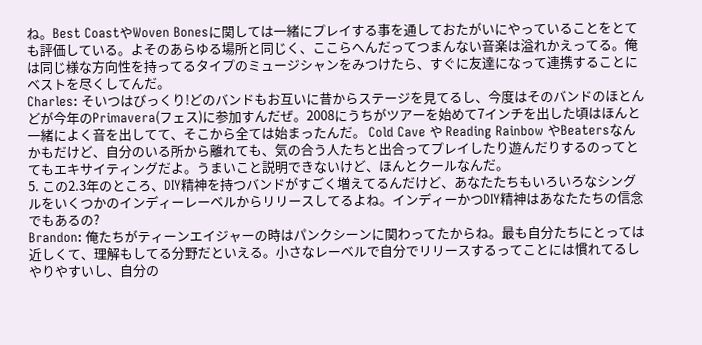ね。Best CoastやWoven Bonesに関しては一緒にプレイする事を通しておたがいにやっていることをとても評価している。よそのあらゆる場所と同じく、ここらへんだってつまんない音楽は溢れかえってる。俺は同じ様な方向性を持ってるタイプのミュージシャンをみつけたら、すぐに友達になって連携することにベストを尽くしてんだ。
Charles: そいつはびっくり!どのバンドもお互いに昔からステージを見てるし、今度はそのバンドのほとんどが今年のPrimavera(フェス)に参加すんだぜ。2008にうちがツアーを始めて7インチを出した頃はほんと一緒によく音を出してて、そこから全ては始まったんだ。 Cold Cave や Reading Rainbow やBeatersなんかもだけど、自分のいる所から離れても、気の合う人たちと出合ってプレイしたり遊んだりするのってとてもエキサイティングだよ。うまいこと説明できないけど、ほんとクールなんだ。
5. この2.3年のところ、DIY精神を持つバンドがすごく増えてるんだけど、あなたたちもいろいろなシングルをいくつかのインディーレーベルからリリースしてるよね。インディーかつDIY精神はあなたたちの信念でもあるの?
Brandon: 俺たちがティーンエイジャーの時はパンクシーンに関わってたからね。最も自分たちにとっては近しくて、理解もしてる分野だといえる。小さなレーベルで自分でリリースするってことには慣れてるしやりやすいし、自分の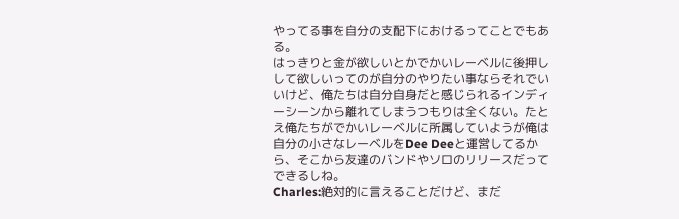やってる事を自分の支配下におけるってことでもある。
はっきりと金が欲しいとかでかいレーベルに後押しして欲しいってのが自分のやりたい事ならそれでいいけど、俺たちは自分自身だと感じられるインディーシーンから離れてしまうつもりは全くない。たとえ俺たちがでかいレーベルに所属していようが俺は自分の小さなレーベルをDee Deeと運営してるから、そこから友達のバンドやソロのリリースだってできるしね。
Charles:絶対的に言えることだけど、まだ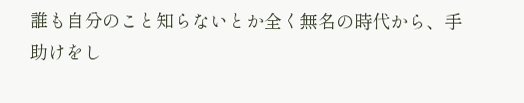誰も自分のこと知らないとか全く無名の時代から、手助けをし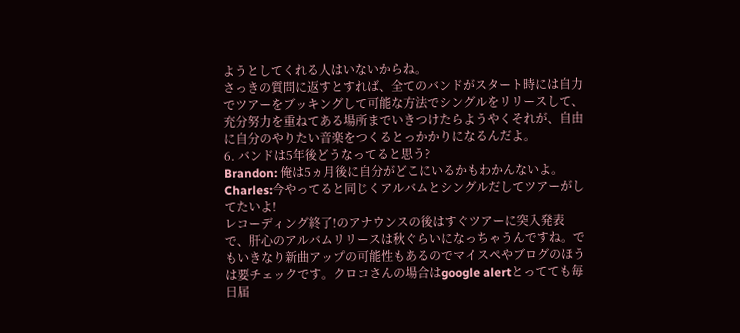ようとしてくれる人はいないからね。
さっきの質問に返すとすれば、全てのバンドがスタート時には自力でツアーをブッキングして可能な方法でシングルをリリースして、充分努力を重ねてある場所までいきつけたらようやくそれが、自由に自分のやりたい音楽をつくるとっかかりになるんだよ。
6. バンドは5年後どうなってると思う?
Brandon: 俺は5ヵ月後に自分がどこにいるかもわかんないよ。
Charles:今やってると同じくアルバムとシングルだしてツアーがしてたいよ!
レコーディング終了!のアナウンスの後はすぐツアーに突入発表で、肝心のアルバムリリースは秋ぐらいになっちゃうんですね。でもいきなり新曲アップの可能性もあるのでマイスペやブログのほうは要チェックです。クロコさんの場合はgoogle alertとってても毎日届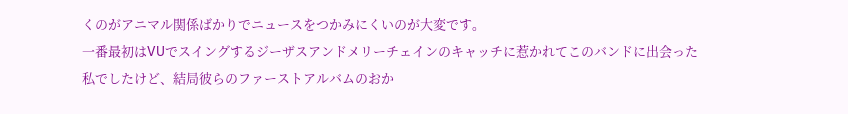くのがアニマル関係ばかりでニュースをつかみにくいのが大変です。
一番最初はVUでスイングするジーザスアンドメリーチェインのキャッチに惹かれてこのバンドに出会った私でしたけど、結局彼らのファーストアルバムのおか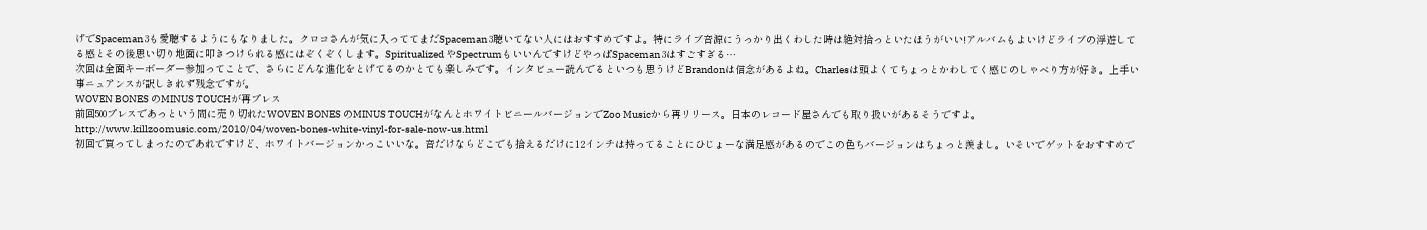げでSpaceman 3も愛聴するようにもなりました。クロコさんが気に入っててまだSpaceman 3聴いてない人にはおすすめですよ。特にライブ音源にうっかり出くわした時は絶対拾っといたほうがいい!アルバムもよいけどライブの浮遊してる感とその後思い切り地面に叩きつけられる感にはぞくぞくします。Spiritualized やSpectrumもいいんですけどやっぱSpaceman 3はすごすぎる…
次回は全面キーボーダー参加ってことで、さらにどんな進化をとげてるのかとても楽しみです。インタビュー読んでるといつも思うけどBrandonは信念があるよね。Charlesは頭よくてちょっとかわしてく感じのしゃべり方が好き。上手い事ニュアンスが訳しきれず残念ですが。
WOVEN BONES のMINUS TOUCHが再プレス
前回500プレスであっという間に売り切れたWOVEN BONES のMINUS TOUCHがなんとホワイトビニールバージョンでZoo Musicから再リリース。日本のレコード屋さんでも取り扱いがあるそうですよ。
http://www.killzoomusic.com/2010/04/woven-bones-white-vinyl-for-sale-now-us.html
初回で買ってしまったのであれですけど、ホワイトバージョンかっこいいな。音だけならどこでも拾えるだけに12インチは持ってることにひじょーな満足感があるのでこの色ちバージョンはちょっと羨まし。いそいでゲットをおすすめで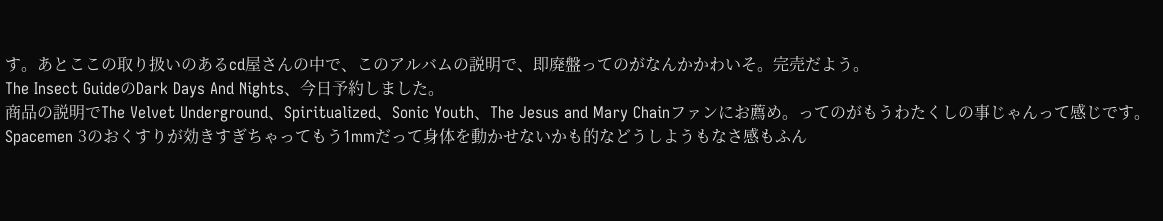す。あとここの取り扱いのあるcd屋さんの中で、このアルバムの説明で、即廃盤ってのがなんかかわいそ。完売だよう。
The Insect GuideのDark Days And Nights、今日予約しました。
商品の説明でThe Velvet Underground、Spiritualized、Sonic Youth、The Jesus and Mary Chainファンにお薦め。ってのがもうわたくしの事じゃんって感じです。
Spacemen 3のおくすりが効きすぎちゃってもう1mmだって身体を動かせないかも的などうしようもなさ感もふん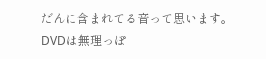だんに含まれてる音って思います。
DVDは無理っぽ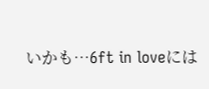いかも…6ft in loveには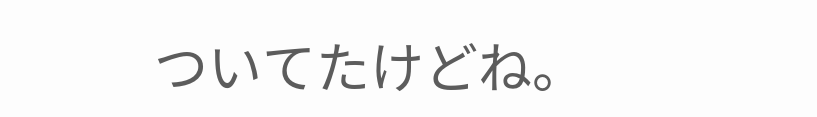ついてたけどね。